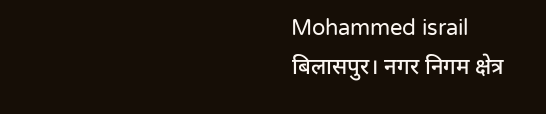Mohammed israil
बिलासपुर। नगर निगम क्षेत्र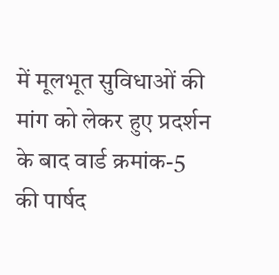में मूलभूत सुविधाओं की मांग को लेकर हुए प्रदर्शन के बाद वार्ड क्रमांक-5 की पार्षद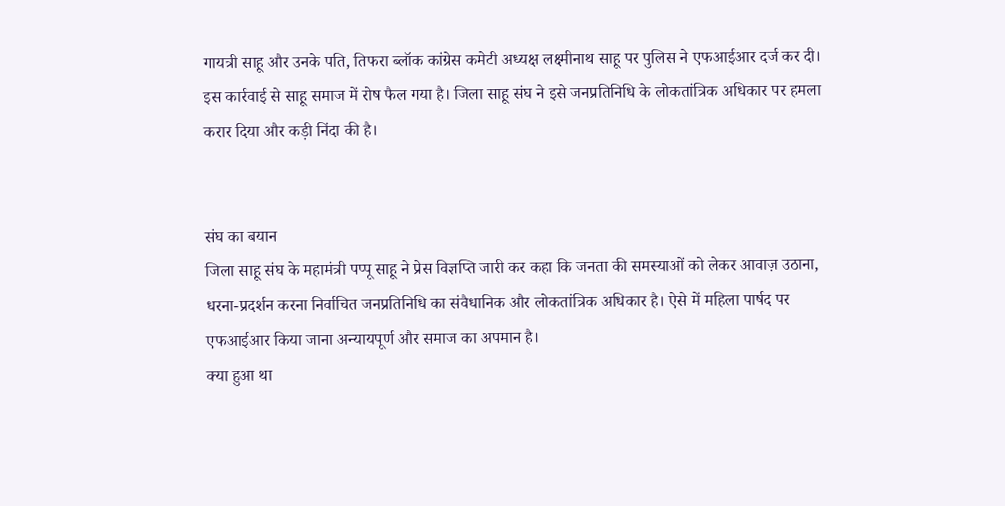गायत्री साहू और उनके पति, तिफरा ब्लॉक कांग्रेस कमेटी अध्यक्ष लक्ष्मीनाथ साहू पर पुलिस ने एफआईआर दर्ज कर दी। इस कार्रवाई से साहू समाज में रोष फैल गया है। जिला साहू संघ ने इसे जनप्रतिनिधि के लोकतांत्रिक अधिकार पर हमला करार दिया और कड़ी निंदा की है।


संघ का बयान
जिला साहू संघ के महामंत्री पप्पू साहू ने प्रेस विज्ञप्ति जारी कर कहा कि जनता की समस्याओं को लेकर आवाज़ उठाना, धरना-प्रदर्शन करना निर्वाचित जनप्रतिनिधि का संवैधानिक और लोकतांत्रिक अधिकार है। ऐसे में महिला पार्षद पर एफआईआर किया जाना अन्यायपूर्ण और समाज का अपमान है।
क्या हुआ था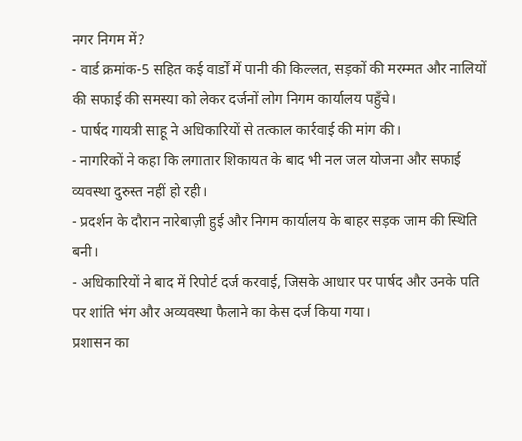नगर निगम में?
- वार्ड क्रमांक-5 सहित कई वार्डों में पानी की किल्लत, सड़कों की मरम्मत और नालियों की सफाई की समस्या को लेकर दर्जनों लोग निगम कार्यालय पहुँचे।
- पार्षद गायत्री साहू ने अधिकारियों से तत्काल कार्रवाई की मांग की।
- नागरिकों ने कहा कि लगातार शिकायत के बाद भी नल जल योजना और सफाई व्यवस्था दुरुस्त नहीं हो रही।
- प्रदर्शन के दौरान नारेबाज़ी हुई और निगम कार्यालय के बाहर सड़क जाम की स्थिति बनी।
- अधिकारियों ने बाद में रिपोर्ट दर्ज करवाई, जिसके आधार पर पार्षद और उनके पति पर शांति भंग और अव्यवस्था फैलाने का केस दर्ज किया गया।
प्रशासन का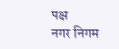पक्ष
नगर निगम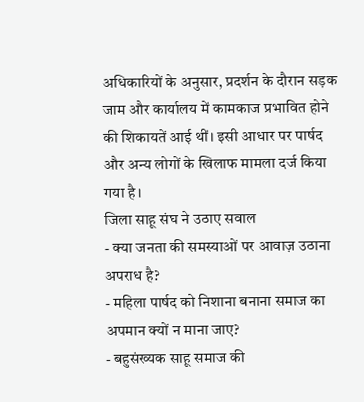अधिकारियों के अनुसार, प्रदर्शन के दौरान सड़क जाम और कार्यालय में कामकाज प्रभावित होने की शिकायतें आई थीं। इसी आधार पर पार्षद और अन्य लोगों के खिलाफ मामला दर्ज किया गया है।
जिला साहू संघ ने उठाए सवाल
- क्या जनता की समस्याओं पर आवाज़ उठाना अपराध है?
- महिला पार्षद को निशाना बनाना समाज का अपमान क्यों न माना जाए?
- बहुसंख्यक साहू समाज की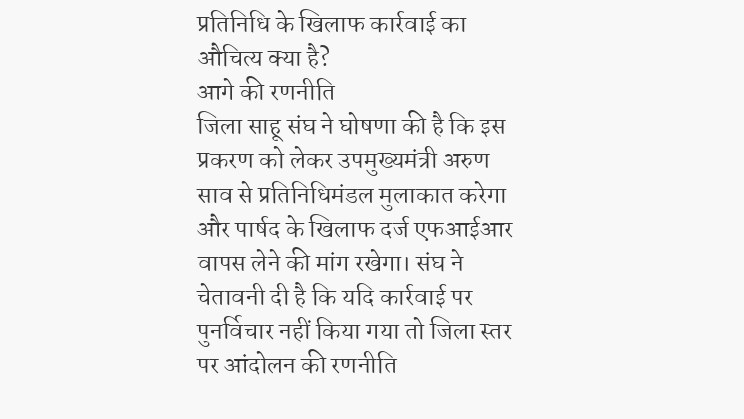प्रतिनिधि के खिलाफ कार्रवाई का औचित्य क्या है?
आगे की रणनीति
जिला साहू संघ ने घोषणा की है कि इस प्रकरण को लेकर उपमुख्यमंत्री अरुण साव से प्रतिनिधिमंडल मुलाकात करेगा और पार्षद के खिलाफ दर्ज एफआईआर वापस लेने की मांग रखेगा। संघ ने चेतावनी दी है कि यदि कार्रवाई पर पुनर्विचार नहीं किया गया तो जिला स्तर पर आंदोलन की रणनीति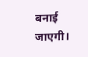बनाई जाएगी।